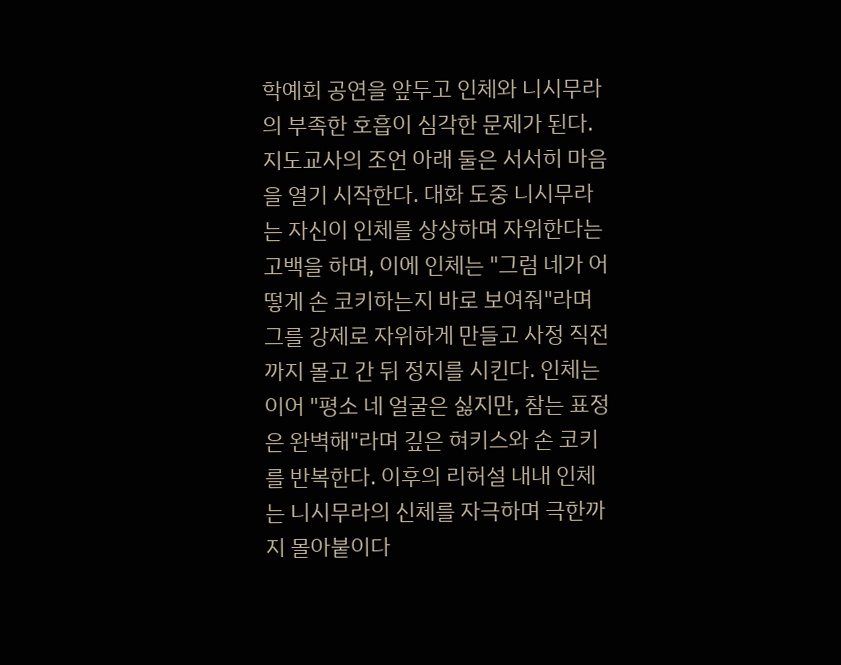학예회 공연을 앞두고 인체와 니시무라의 부족한 호흡이 심각한 문제가 된다. 지도교사의 조언 아래 둘은 서서히 마음을 열기 시작한다. 대화 도중 니시무라는 자신이 인체를 상상하며 자위한다는 고백을 하며, 이에 인체는 "그럼 네가 어떻게 손 코키하는지 바로 보여줘"라며 그를 강제로 자위하게 만들고 사정 직전까지 몰고 간 뒤 정지를 시킨다. 인체는 이어 "평소 네 얼굴은 싫지만, 참는 표정은 완벽해"라며 깊은 혀키스와 손 코키를 반복한다. 이후의 리허설 내내 인체는 니시무라의 신체를 자극하며 극한까지 몰아붙이다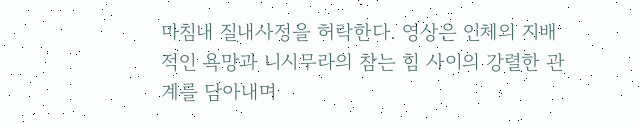마침내 질내사정을 허락한다. 영상은 인체의 지배적인 욕망과 니시무라의 참는 힘 사이의 강렬한 관계를 담아내며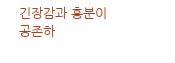긴장감과 흥분이 공존하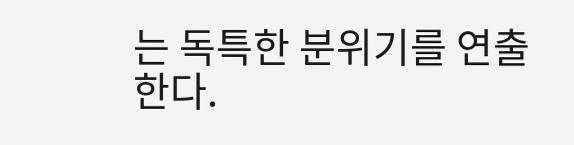는 독특한 분위기를 연출한다.